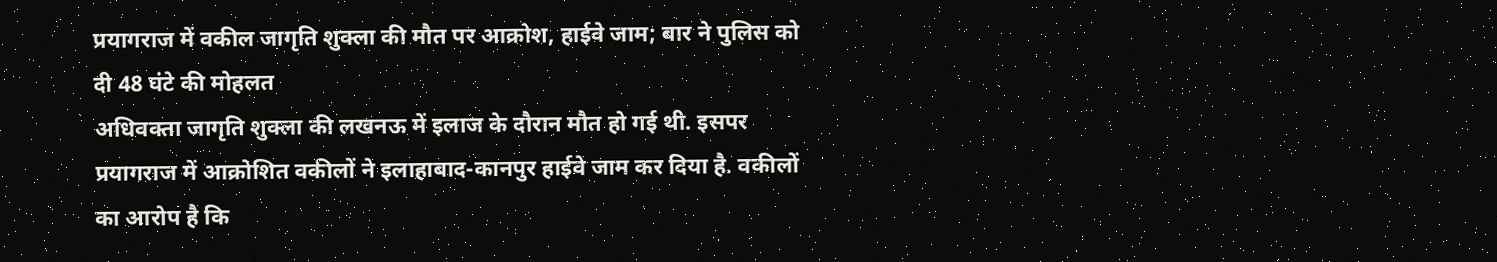प्रयागराज में वकील जागृति शुक्ला की मौत पर आक्रोश, हाईवे जाम; बार ने पुलिस को दी 48 घंटे की मोहलत
अधिवक्ता जागृति शुक्ला की लखनऊ में इलाज के दौरान मौत हो गई थी. इसपर प्रयागराज में आक्रोशित वकीलों ने इलाहाबाद-कानपुर हाईवे जाम कर दिया है. वकीलों का आरोप है कि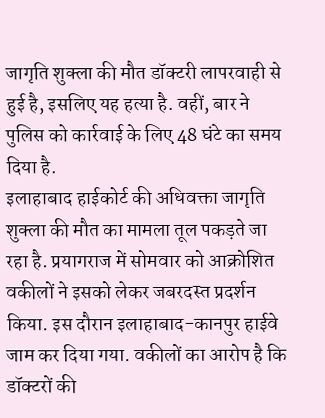जागृति शुक्ला की मौत डॉक्टरी लापरवाही से हुई है, इसलिए यह हत्या है. वहीं, बार ने पुलिस को कार्रवाई के लिए 48 घंटे का समय दिया है.
इलाहाबाद हाईकोर्ट की अधिवक्ता जागृति शुक्ला की मौत का मामला तूल पकड़ते जा रहा है. प्रयागराज में सोमवार को आक्रोशित वकीलों ने इसको लेकर जबरदस्त प्रदर्शन किया. इस दौरान इलाहाबाद-कानपुर हाईवे जाम कर दिया गया. वकीलों का आरोप है कि डॉक्टरों की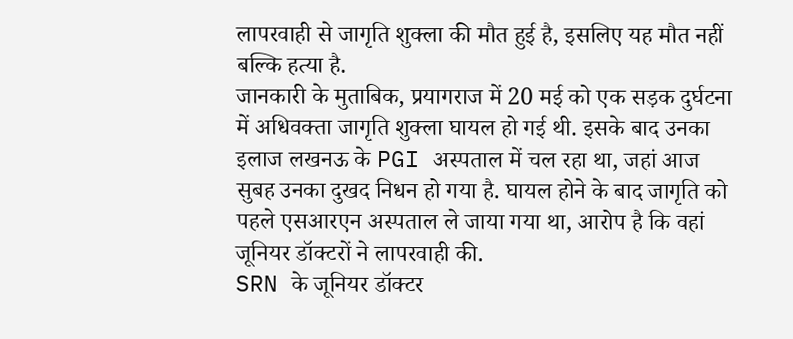लापरवाही से जागृति शुक्ला की मौत हुई है, इसलिए यह मौत नहीं बल्कि हत्या है.
जानकारी के मुताबिक, प्रयागराज में 20 मई को एक सड़क दुर्घटना में अधिवक्ता जागृति शुक्ला घायल हो गई थी. इसके बाद उनका इलाज लखनऊ के PGI अस्पताल में चल रहा था, जहां आज सुबह उनका दुखद निधन हो गया है. घायल होने के बाद जागृति को पहले एसआरएन अस्पताल ले जाया गया था, आरोप है कि वहां जूनियर डॉक्टरों ने लापरवाही की.
SRN के जूनियर डॉक्टर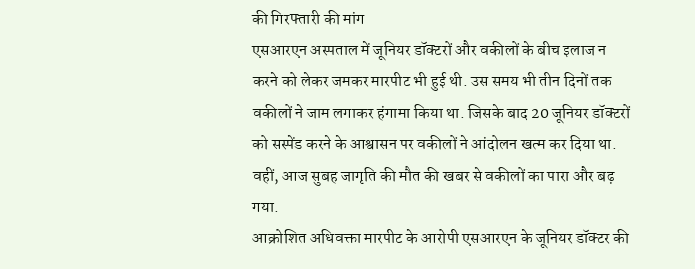की गिरफ्तारी की मांग
एसआरएन अस्पताल में जूनियर डॉक्टरों और वकीलों के बीच इलाज न करने को लेकर जमकर मारपीट भी हुई थी. उस समय भी तीन दिनों तक वकीलों ने जाम लगाकर हंगामा किया था. जिसके बाद 20 जूनियर डॉक्टरों को सस्पेंड करने के आश्वासन पर वकीलों ने आंदोलन खत्म कर दिया था. वहीं, आज सुबह जागृति की मौत की खबर से वकीलों का पारा और बढ़ गया.
आक्रोशित अधिवक्ता मारपीट के आरोपी एसआरएन के जूनियर डॉक्टर की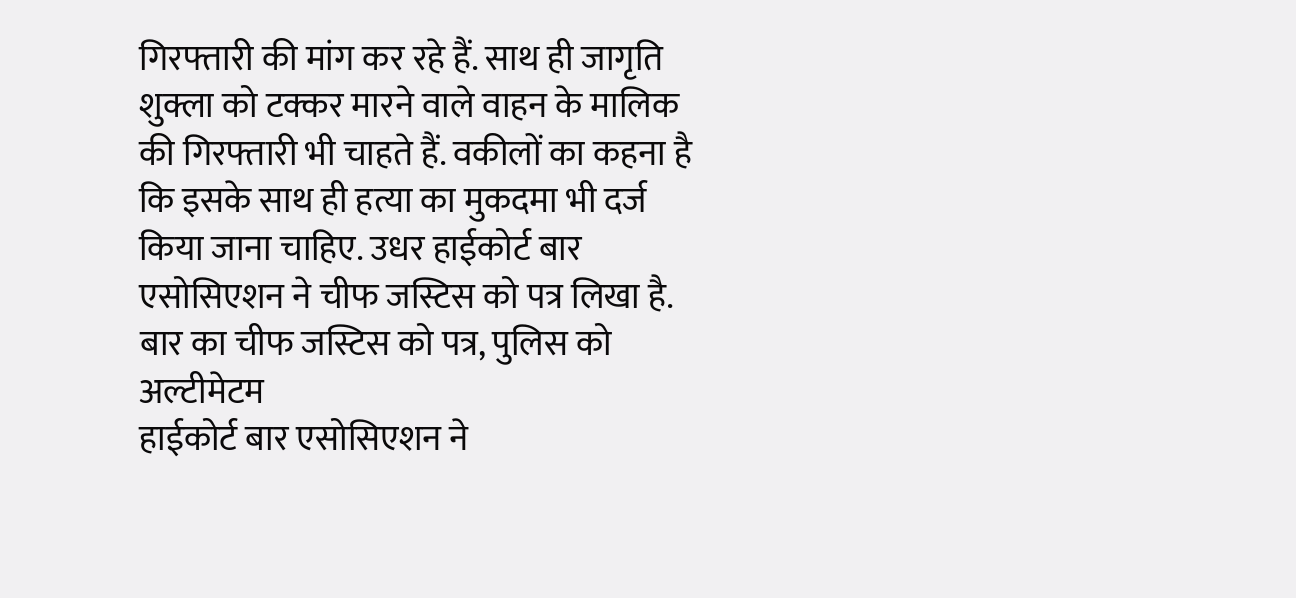गिरफ्तारी की मांग कर रहे हैं. साथ ही जागृति शुक्ला को टक्कर मारने वाले वाहन के मालिक की गिरफ्तारी भी चाहते हैं. वकीलों का कहना है कि इसके साथ ही हत्या का मुकदमा भी दर्ज किया जाना चाहिए. उधर हाईकोर्ट बार एसोसिएशन ने चीफ जस्टिस को पत्र लिखा है.
बार का चीफ जस्टिस को पत्र, पुलिस को अल्टीमेटम
हाईकोर्ट बार एसोसिएशन ने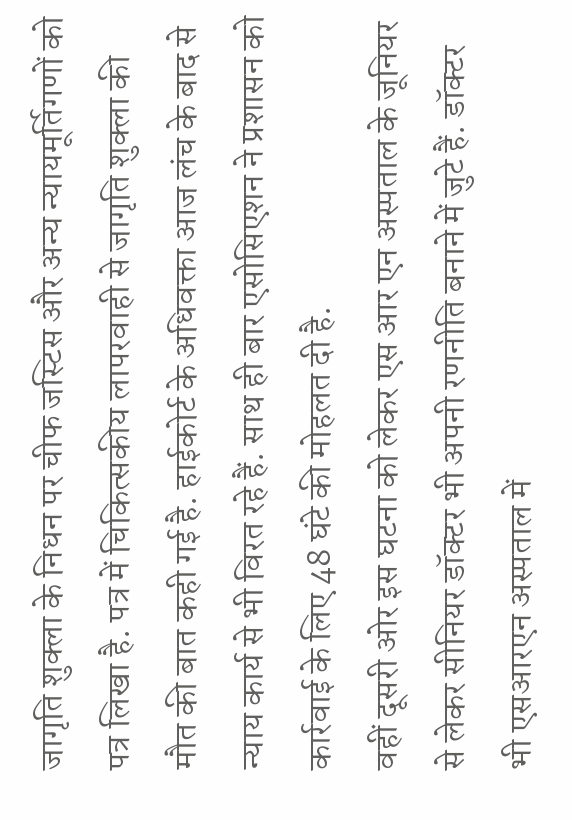जागृति शुक्ला के निधन पर चीफ जस्टिस और अन्य न्यायमूर्तिगणों को पत्र लिखा है. पत्र में चिकित्सकीय लापरवाही से जागृति शुक्ला की मौत की बात कही गई है. हाईकोर्ट के अधिवक्ता आज लंच के बाद से न्याय कार्य से भी विरत रहे हैं. साथ ही बार एसोसिएशन ने प्रशासन को कार्रवाई के लिए 48 घंटे की मोहलत दी है.
वहीं दूसरी ओर इस घटना को लेकर एस आर एन अस्पताल के जूनियर से लेकर सीनियर डॉक्टर भी अपनी रणनीति बनाने में जुटे हैं. डॉक्टर भी एसआरएन अस्पताल में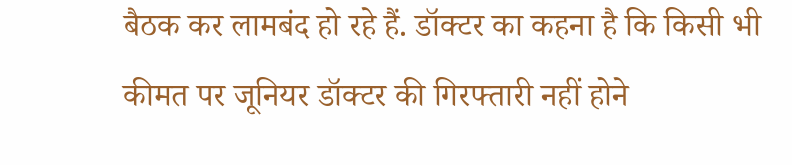बैठक कर लामबंद हो रहे हैं. डॉक्टर का कहना है कि किसी भी कीमत पर जूनियर डॉक्टर की गिरफ्तारी नहीं होने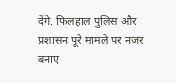देंगे. फिलहाल पुलिस और प्रशासन पूरे मामले पर नजर बनाए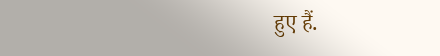हुए हैं.